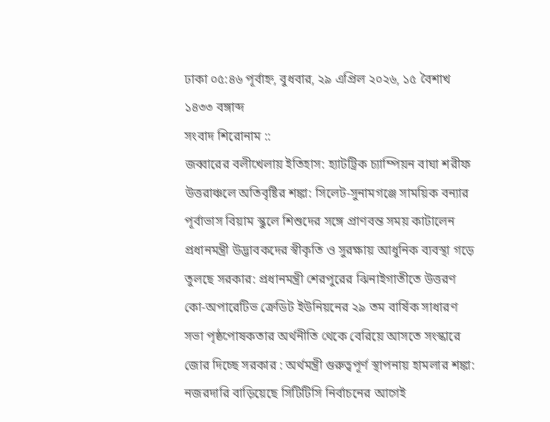ঢাকা ০৫:৪৬ পূর্বাহ্ন, বুধবার, ২৯ এপ্রিল ২০২৬, ১৫ বৈশাখ ১৪৩৩ বঙ্গাব্দ
সংবাদ শিরোনাম ::
জব্বারের বলীখেলায় ইতিহাস: হ্যাটট্রিক চ্যাম্পিয়ন বাঘা শরীফ উত্তরাঞ্চলে অতিবৃষ্টির শঙ্কা: সিলেট-সুনামগঞ্জে সাময়িক বন্যার পূর্বাভাস বিয়াম স্কুলে শিশুদের সঙ্গে প্রাণবন্ত সময় কাটালেন প্রধানমন্ত্রী উদ্ভাবকদের স্বীকৃতি ও সুরক্ষায় আধুনিক ব্যবস্থা গড়ে তুলছে সরকার: প্রধানমন্ত্রী শেরপুরের ঝিনাইগাতীতে উত্তরণ কো-অপারেটিভ ক্রেডিট ইউনিয়নের ২৯ তম বার্ষিক সাধারণ সভা পৃষ্ঠপোষকতার অর্থনীতি থেকে বেরিয়ে আসতে সংস্কারে জোর দিচ্ছে সরকার : অর্থমন্ত্রী গুরুত্বপূর্ণ স্থাপনায় হামলার শঙ্কা: নজরদারি বাড়িয়েছে সিটিটিসি নির্বাচনের আগেই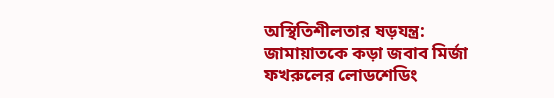অস্থিতিশীলতার ষড়যন্ত্র: জামায়াতকে কড়া জবাব মির্জা ফখরুলের লোডশেডিং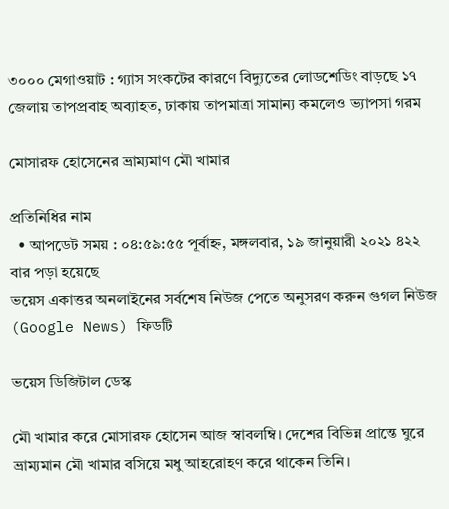৩০০০ মেগাওয়াট : গ্যাস সংকটের কারণে বিদ্যুতের লোডশেডিং বাড়ছে ১৭ জেলায় তাপপ্রবাহ অব্যাহত, ঢাকায় তাপমাত্রা সামান্য কমলেও ভ্যাপসা গরম

মোসারফ হোসেনের ভ্রাম্যমাণ মৌ খামার

প্রতিনিধির নাম
  • আপডেট সময় : ০৪:৫৯:৫৫ পূর্বাহ্ন, মঙ্গলবার, ১৯ জানুয়ারী ২০২১ ৪২২ বার পড়া হয়েছে
ভয়েস একাত্তর অনলাইনের সর্বশেষ নিউজ পেতে অনুসরণ করুন গুগল নিউজ (Google News) ফিডটি

ভয়েস ডিজিটাল ডেস্ক

মৌ খামার করে মোসারফ হোসেন আজ স্বাবলম্বি। দেশের বিভিন্ন প্রান্তে ঘুরে ভ্রাম্যমান মৌ খামার বসিয়ে মধু আহরোহণ করে থাকেন তিনি।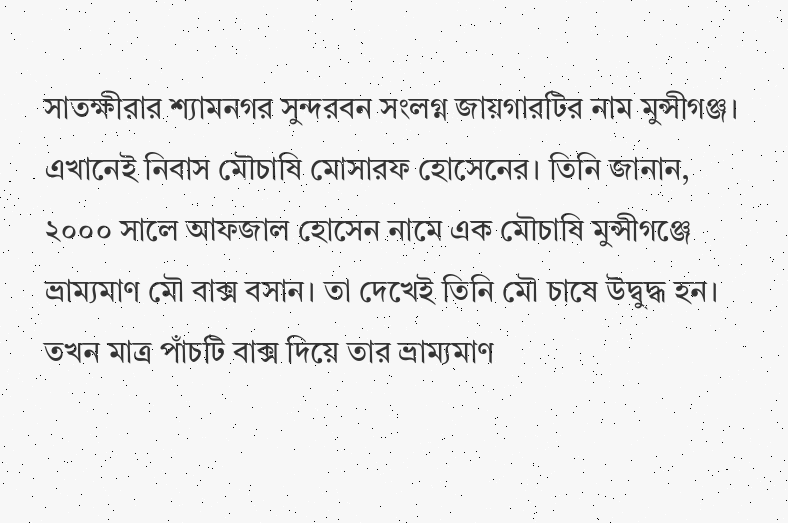সাতক্ষীরার শ্যামনগর সুন্দরবন সংলগ্ন জায়গারটির নাম মুন্সীগঞ্জ। এখানেই নিবাস মৌচাষি মোসারফ হোসেনের। তিনি জানান, ২০০০ সালে আফজাল হোসেন নামে এক মৌচাষি মুন্সীগঞ্জে ভ্রাম্যমাণ মৌ বাক্স বসান। তা দেখেই তিনি মৌ চাষে উদ্বুদ্ধ হন। তখন মাত্র পাঁচটি বাক্স দিয়ে তার ভ্রাম্যমাণ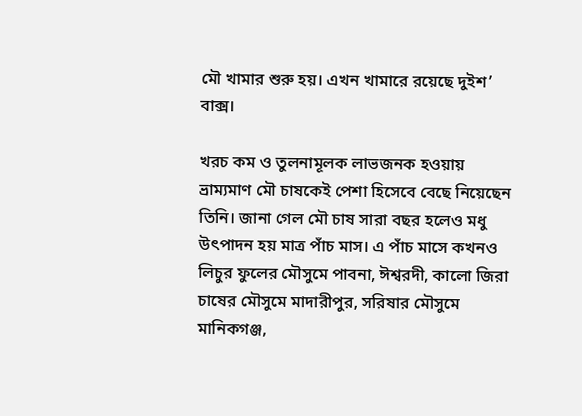মৌ খামার শুরু হয়। এখন খামারে রয়েছে দুইশ’ বাক্স।

খরচ কম ও তুলনামূলক লাভজনক হওয়ায় ভ্রাম্যমাণ মৌ চাষকেই পেশা হিসেবে বেছে নিয়েছেন তিনি। জানা গেল মৌ চাষ সারা বছর হলেও মধু উৎপাদন হয় মাত্র পাঁচ মাস। এ পাঁচ মাসে কখনও লিচুর ফুলের মৌসুমে পাবনা, ঈশ্বরদী, কালো জিরা চাষের মৌসুমে মাদারীপুর, সরিষার মৌসুমে মানিকগঞ্জ,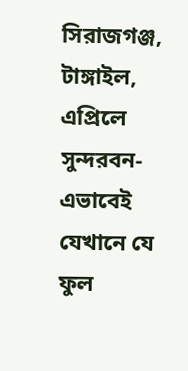সিরাজগঞ্জ, টাঙ্গাইল, এপ্রিলে সুন্দরবন-এভাবেই যেখানে যে ফুল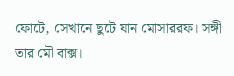ফোটে, সেখানে ছুটে যান মোসাররফ। সঙ্গী তার মৌ বাক্স।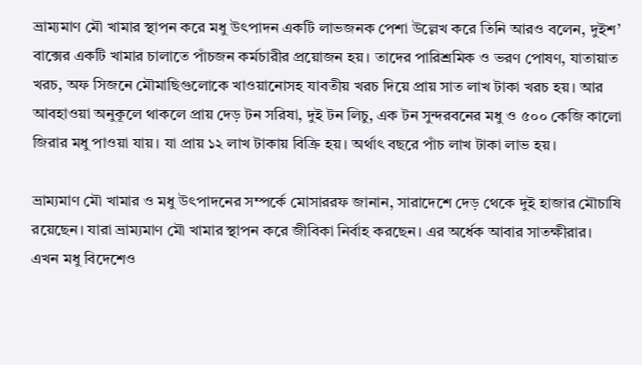ভ্রাম্যমাণ মৌ খামার স্থাপন করে মধু উৎপাদন একটি লাভজনক পেশা উল্লেখ করে তিনি আরও বলেন, দুইশ’ বাক্সের একটি খামার চালাতে পাঁচজন কর্মচারীর প্রয়োজন হয়। তাদের পারিশ্রমিক ও ভরণ পোষণ, যাতায়াত খরচ, অফ সিজনে মৌমাছিগুলোকে খাওয়ানোসহ যাবতীয় খরচ দিয়ে প্রায় সাত লাখ টাকা খরচ হয়। আর আবহাওয়া অনুকূলে থাকলে প্রায় দেড় টন সরিষা, দুই টন লিচু, এক টন সুন্দরবনের মধু ও ৫০০ কেজি কালো জিরার মধু পাওয়া যায়। যা প্রায় ১২ লাখ টাকায় বিক্রি হয়। অর্থাৎ বছরে পাঁচ লাখ টাকা লাভ হয়।

ভ্রাম্যমাণ মৌ খামার ও মধু উৎপাদনের সম্পর্কে মোসাররফ জানান, সারাদেশে দেড় থেকে দুই হাজার মৌচাষি রয়েছেন। যারা ভ্রাম্যমাণ মৌ খামার স্থাপন করে জীবিকা নির্বাহ করছেন। এর অর্ধেক আবার সাতক্ষীরার। এখন মধু বিদেশেও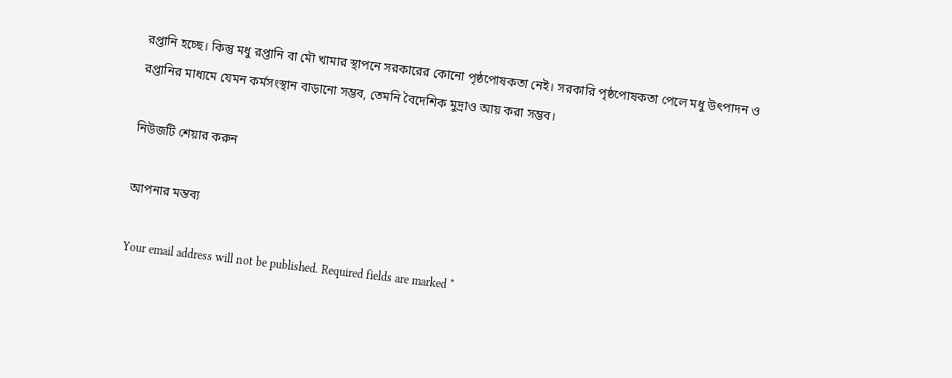রপ্তানি হচ্ছে। কিন্তু মধু রপ্তানি বা মৌ খামার স্থাপনে সরকারের কোনো পৃষ্ঠপোষকতা নেই। সরকারি পৃষ্ঠপোষকতা পেলে মধু উৎপাদন ও রপ্তানির মাধ্যমে যেমন কর্মসংস্থান বাড়ানো সম্ভব, তেমনি বৈদেশিক মুদ্রাও আয় করা সম্ভব।

নিউজটি শেয়ার করুন

আপনার মন্তব্য

Your email address will not be published. Required fields are marked *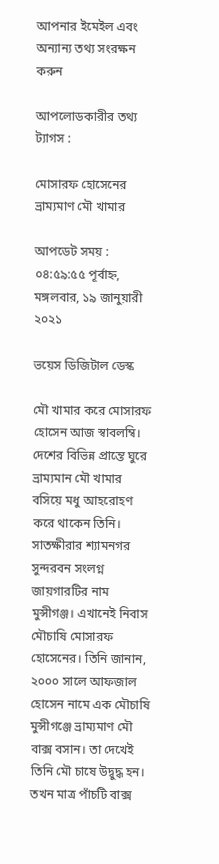আপনার ইমেইল এবং অন্যান্য তথ্য সংরক্ষন করুন

আপলোডকারীর তথ্য
ট্যাগস :

মোসারফ হোসেনের ভ্রাম্যমাণ মৌ খামার

আপডেট সময় : ০৪:৫৯:৫৫ পূর্বাহ্ন, মঙ্গলবার, ১৯ জানুয়ারী ২০২১

ভয়েস ডিজিটাল ডেস্ক

মৌ খামার করে মোসারফ হোসেন আজ স্বাবলম্বি। দেশের বিভিন্ন প্রান্তে ঘুরে ভ্রাম্যমান মৌ খামার বসিয়ে মধু আহরোহণ করে থাকেন তিনি। সাতক্ষীরার শ্যামনগর সুন্দরবন সংলগ্ন জায়গারটির নাম মুন্সীগঞ্জ। এখানেই নিবাস মৌচাষি মোসারফ হোসেনের। তিনি জানান, ২০০০ সালে আফজাল হোসেন নামে এক মৌচাষি মুন্সীগঞ্জে ভ্রাম্যমাণ মৌ বাক্স বসান। তা দেখেই তিনি মৌ চাষে উদ্বুদ্ধ হন। তখন মাত্র পাঁচটি বাক্স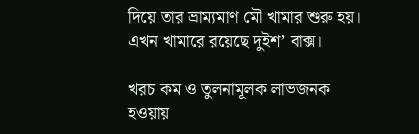দিয়ে তার ভ্রাম্যমাণ মৌ খামার শুরু হয়। এখন খামারে রয়েছে দুইশ’ বাক্স।

খরচ কম ও তুলনামূলক লাভজনক হওয়ায়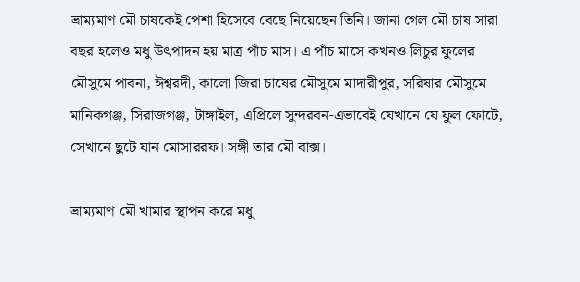ভ্রাম্যমাণ মৌ চাষকেই পেশা হিসেবে বেছে নিয়েছেন তিনি। জানা গেল মৌ চাষ সারা বছর হলেও মধু উৎপাদন হয় মাত্র পাঁচ মাস। এ পাঁচ মাসে কখনও লিচুর ফুলের মৌসুমে পাবনা, ঈশ্বরদী, কালো জিরা চাষের মৌসুমে মাদারীপুর, সরিষার মৌসুমে মানিকগঞ্জ, সিরাজগঞ্জ, টাঙ্গাইল, এপ্রিলে সুন্দরবন-এভাবেই যেখানে যে ফুল ফোটে, সেখানে ছুটে যান মোসাররফ। সঙ্গী তার মৌ বাক্স।

ভ্রাম্যমাণ মৌ খামার স্থাপন করে মধু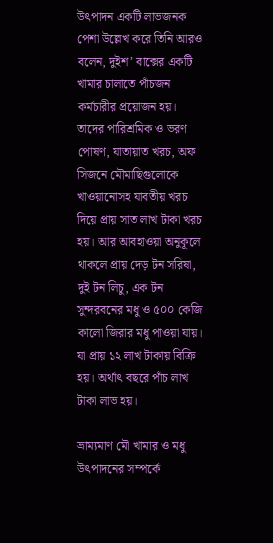উৎপাদন একটি লাভজনক পেশা উল্লেখ করে তিনি আরও বলেন, দুইশ’ বাক্সের একটি খামার চালাতে পাঁচজন কর্মচারীর প্রয়োজন হয়। তাদের পারিশ্রমিক ও ভরণ পোষণ, যাতায়াত খরচ, অফ সিজনে মৌমাছিগুলোকে খাওয়ানোসহ যাবতীয় খরচ দিয়ে প্রায় সাত লাখ টাকা খরচ হয়। আর আবহাওয়া অনুকূলে থাকলে প্রায় দেড় টন সরিষা, দুই টন লিচু, এক টন সুন্দরবনের মধু ও ৫০০ কেজি কালো জিরার মধু পাওয়া যায়। যা প্রায় ১২ লাখ টাকায় বিক্রি হয়। অর্থাৎ বছরে পাঁচ লাখ টাকা লাভ হয়।

ভ্রাম্যমাণ মৌ খামার ও মধু উৎপাদনের সম্পর্কে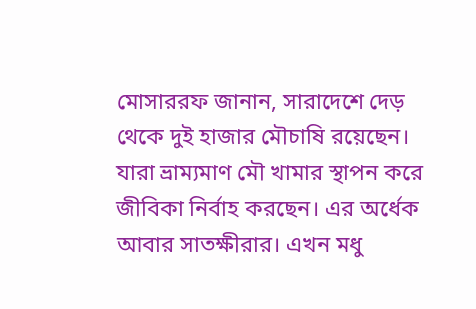মোসাররফ জানান, সারাদেশে দেড় থেকে দুই হাজার মৌচাষি রয়েছেন। যারা ভ্রাম্যমাণ মৌ খামার স্থাপন করে জীবিকা নির্বাহ করছেন। এর অর্ধেক আবার সাতক্ষীরার। এখন মধু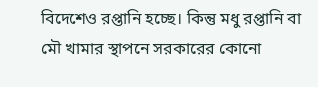বিদেশেও রপ্তানি হচ্ছে। কিন্তু মধু রপ্তানি বা মৌ খামার স্থাপনে সরকারের কোনো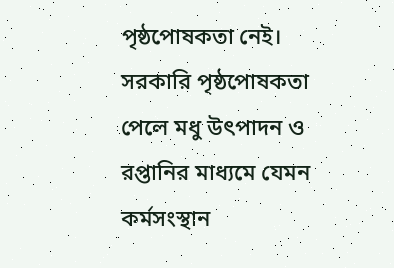পৃষ্ঠপোষকতা নেই। সরকারি পৃষ্ঠপোষকতা পেলে মধু উৎপাদন ও রপ্তানির মাধ্যমে যেমন কর্মসংস্থান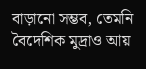বাড়ানো সম্ভব, তেমনি বৈদেশিক মুদ্রাও আয়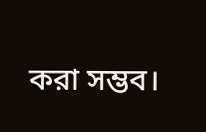করা সম্ভব।